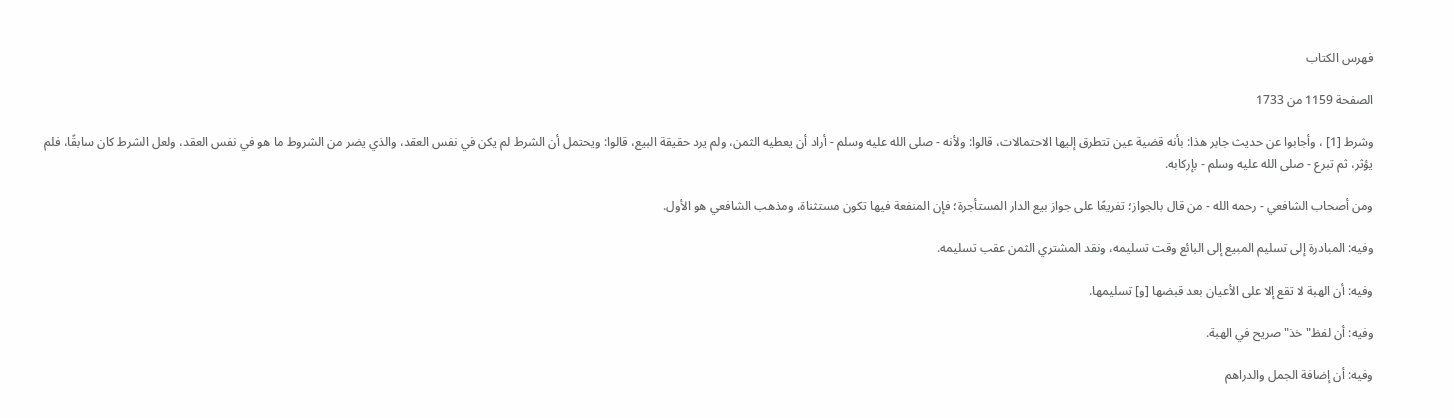فهرس الكتاب

الصفحة 1159 من 1733

وشرط [1] ، وأجابوا عن حديث جابر هذا: بأنه قضية عين تتطرق إليها الاحتمالات، قالوا: ولأنه - صلى الله عليه وسلم - أراد أن يعطيه الثمن، ولم يرد حقيقة البيع، قالوا: ويحتمل أن الشرط لم يكن في نفس العقد، والذي يضر من الشروط ما هو في نفس العقد، ولعل الشرط كان سابقًا، فلم يؤثر، ثم تبرع - صلى الله عليه وسلم - بإركابه.

ومن أصحاب الشافعي - رحمه الله - من قال بالجواز؛ تفريعًا على جواز بيع الدار المستأجرة؛ فإن المنفعة فيها تكون مستثناة، ومذهب الشافعي هو الأول.

وفيه: المبادرة إلى تسليم المبيع إلى البائع وقت تسليمه، ونقد المشتري الثمن عقب تسليمه.

وفيه: أن الهبة لا تقع إلا على الأعيان بعد قبضها [و] تسليمها.

وفيه: أن لفظ"خذ"صريح في الهبة.

وفيه: أن إضافة الجمل والدراهم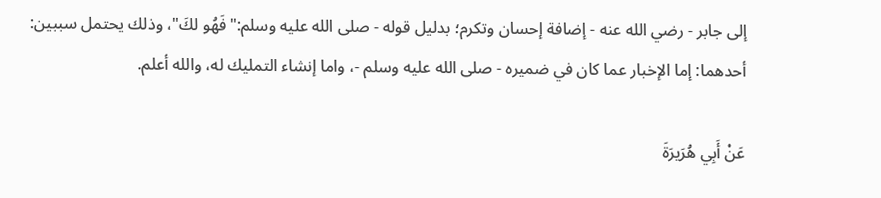إلى جابر - رضي الله عنه - إضافة إحسان وتكرم؛ بدليل قوله - صلى الله عليه وسلم:"فَهُو لكَ"، وذلك يحتمل سببين: أحدهما: إما الإخبار عما كان في ضميره - صلى الله عليه وسلم -، واما إنشاء التمليك له، والله أعلم.

عَنْ أَبِي هُرَيرَةَ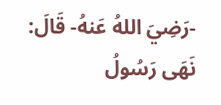-رَضِيَ اللهُ عَنهُ- قَالَ: نَهَى رَسُولُ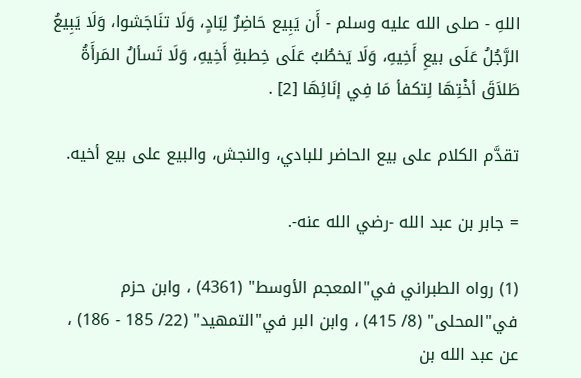اللهِ - صلى الله عليه وسلم - أَن يَبِيع حَاضِرٌ لِبَادٍ، وَلَا تنَاجَشوا، وَلَا يَبِيعُ الرَّجُلُ عَلَى بيعِ أَخِيهِ، وَلَا يَخطُبُ عَلَى خِطبةِ أَخِيهِ، وَلَا تَسألُ المَرأَةُ طَلاَقَ أخْتِهَا لِتكفأ مَا فِي إنَائِهَا [2] .

تقدَّم الكلام على بيع الحاضر للبادي، والنجش، والبيع على بيع أخيه.

= جابر بن عبد الله -رضي الله عنه-.

(1) رواه الطبراني في"المعجم الأوسط" (4361) ، وابن حزم في"المحلى" (8/ 415) ، وابن البر في"التمهيد" (22/ 185 - 186) ، عن عبد الله بن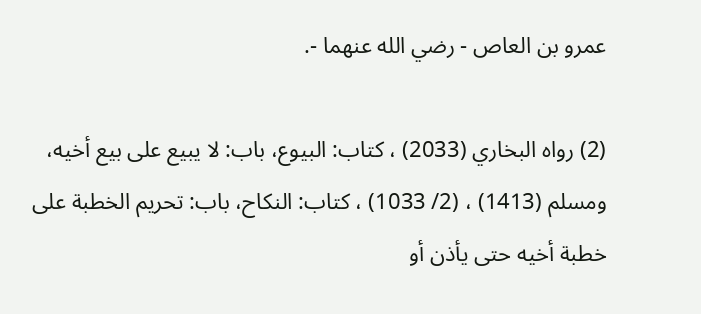عمرو بن العاص - رضي الله عنهما -.

(2) رواه البخاري (2033) ، كتاب: البيوع، باب: لا يبيع على بيع أخيه، ومسلم (1413) ، (2/ 1033) ، كتاب: النكاح، باب: تحريم الخطبة على خطبة أخيه حتى يأذن أو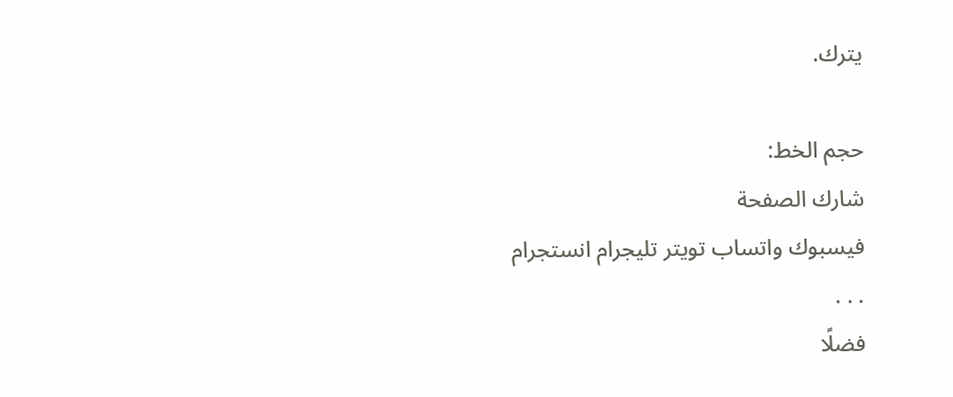يترك.

حجم الخط:
شارك الصفحة
فيسبوك واتساب تويتر تليجرام انستجرام
. . .
فضلًا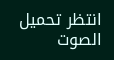انتظر تحميل الصوت